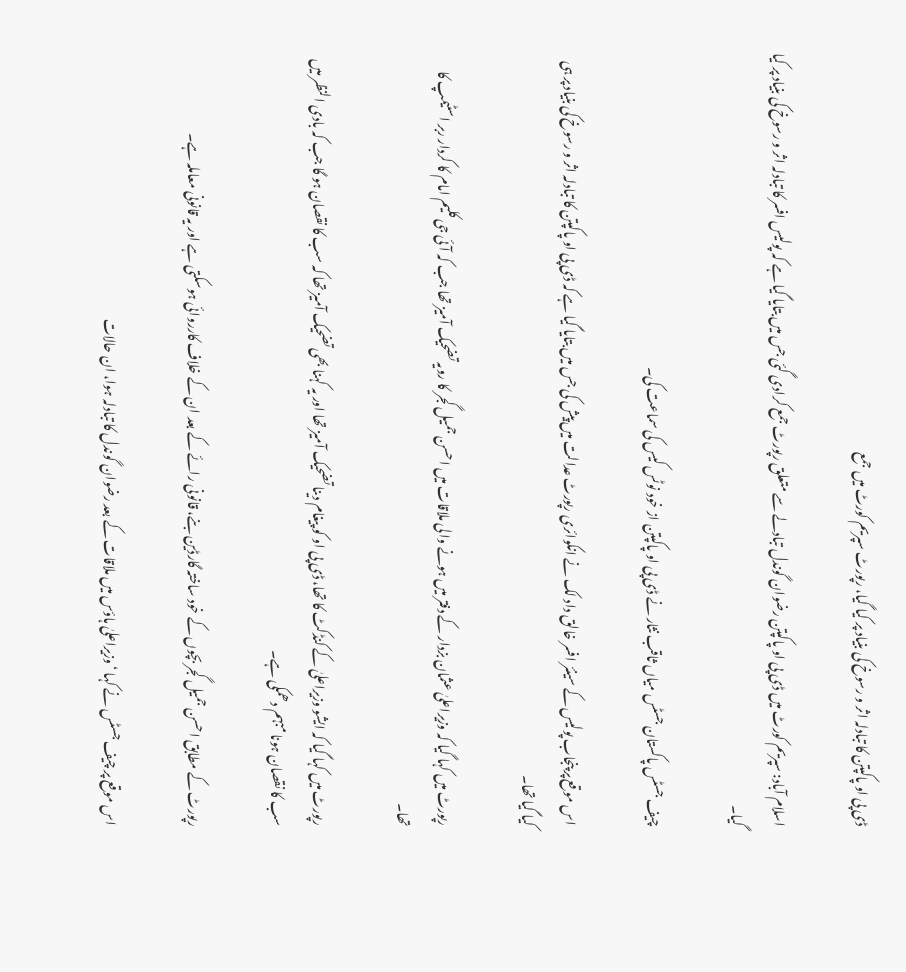ڈی پی او پاکپتن کا تبادلہ اثر و رسوخ کی بنیاد پر کیا گیا، رپورٹ سپریم کورٹ میں جمع

اسلام آباد: سپریم کورٹ میں ڈی پی او پاکپتن رضوان گوندل تبادلے سے متعلق رپورٹ جمع کرادی گئی جس میں بتایا گیا ہے کہ پولیس افسر کا تبادلہ اثر و رسوخ کی بنیاد پر کیا گیا۔

چیف جسٹس پاکستان جسٹس میاں ثاقب نثار نے ڈی پی او پاکپتن از خود نوٹس کیس کی سماعت کی۔

اس موقع پر پنجاب پولیس کے سینئر افسر خالق داد لک نے انکوائری رپورٹ عدالت میں پیش کی جس میں بتایا گیا ہے کہ ڈی پی او پاکپتن کا تبادلہ اثر و رسوخ کی بنیاد پر ہی کیا گیا تھا۔

رپورٹ میں کہا گیا کہ وزیراعلیٰ عثمان بزدار کے دفتر میں ہونے والی ملاقات میں احسن جمیل گجر کا رویہ تضحیک آمیز تھا جب کہ آئی جی کلیم امام کا کردار ربر اسٹیمپ کا تھا۔

رپورٹ میں کہا گیا کہ ایشو وزیراعلیٰ کے کنڈکٹ کا تھا، ڈی پی او کو پیغام دینا تضحیک آمیز تھا اور یہ کہنا بھی تضحیک آمیز تھا کہ سب کا نقصان ہو گا جب کہ بادی النظر میں سب کا نقصان ہونا مبہم دھمکی ہے۔

رپورٹ کے مطابق احسن جمیل گجر بچوں کے خود ساختہ گارڈین بنے، قانونی رائے کے بعد ان کے خلاف کارروائی ہوسکتی ہے اور یہ قانونی معاملہ ہے۔

اس موقع پر چیف جسٹس نے کہا ‘وزیراعلیٰ ہاؤس میں ملاقات کے بعد رضوان گوندل کا تبادلہ ہوا، ان حالات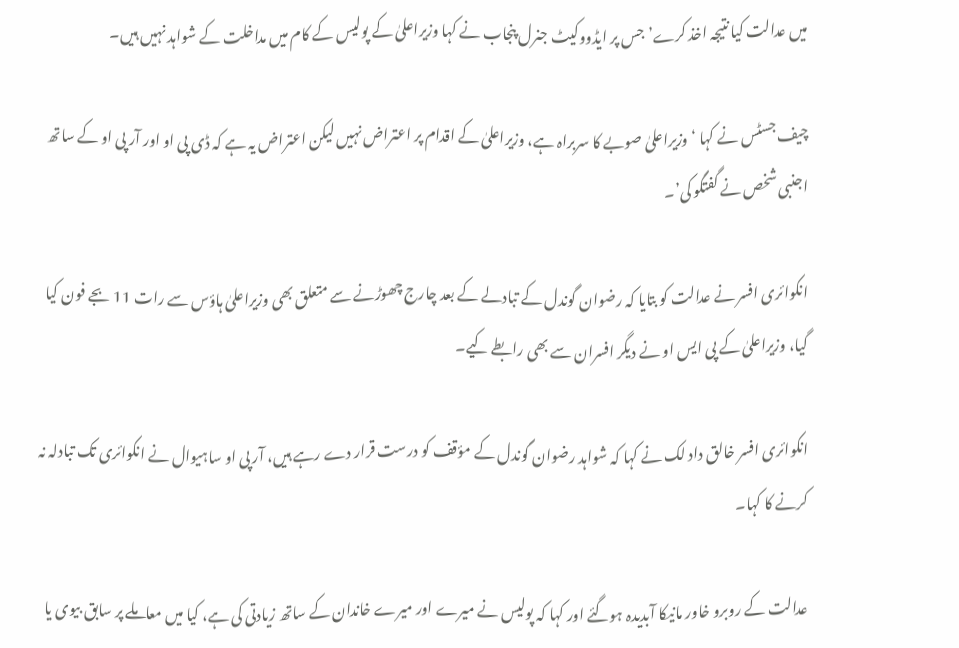میں عدالت کیا نتیجہ اخذ کرے’ جس پر ایڈووکیٹ جنرل پنجاب نے کہا وزیراعلیٰ کے پولیس کے کام میں مداخلت کے شواہد نہیں ہیں۔

چیف جسٹس نے کہا ‘وزیراعلیٰ صوبے کا سربراہ ہے، وزیراعلیٰ کے اقدام پر اعتراض نہیں لیکن اعتراض یہ ہے کہ ڈی پی او اور آر پی او کے ساتھ اجنبی شخص نے گفتگو کی’۔

انکوائری افسر نے عدالت کو بتایا کہ رضوان گوندل کے تبادلے کے بعد چارج چھوڑنے سے متعلق بھی وزیراعلیٰ ہاؤس سے رات 11 بجے فون کیا گیا، وزیراعلیٰ کے پی ایس او نے دیگر افسران سے بھی رابطے کیے۔

انکوائری افسر خالق داد لک نے کہا کہ شواہد رضوان گوندل کے مؤقف کو درست قرار دے رہے ہیں، آر پی او ساہیوال نے انکوائری تک تبادلہ نہ کرنے کا کہا۔

عدالت کے روبرو خاور مانیکا آبدیدہ ہوگئے اور کہا کہ پولیس نے میرے اور میرے خاندان کے ساتھ زیادتی کی ہے، کیا میں معاملے پر سابق بیوی یا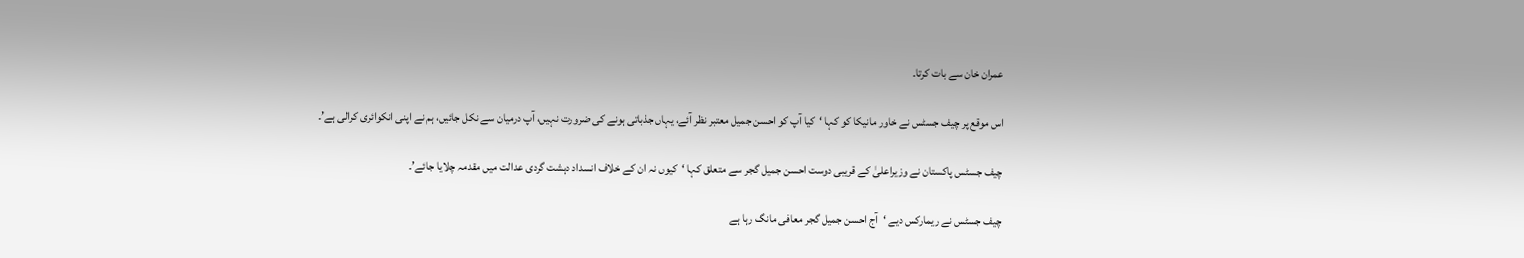عمران خان سے بات کرتا۔

اس موقع پر چیف جسٹس نے خاور مانیکا کو کہا ‘کیا آپ کو احسن جمیل معتبر نظر آئے، یہاں جذباتی ہونے کی ضرورت نہیں، آپ درمیان سے نکل جائیں، ہم نے اپنی انکوائری کرالی ہے’۔

چیف جسٹس پاکستان نے وزیراعلیٰ کے قریبی دوست احسن جمیل گجر سے متعلق کہا ‘کیوں نہ ان کے خلاف انسداد دہشت گردی عدالت میں مقدمہ چلایا جائے’۔

چیف جسٹس نے ریمارکس دیے ‘آج احسن جمیل گجر معافی مانگ رہا ہے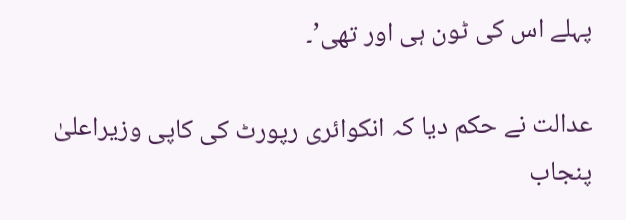پہلے اس کی ٹون ہی اور تھی’۔

عدالت نے حکم دیا کہ انکوائری رپورٹ کی کاپی وزیراعلیٰ پنجاب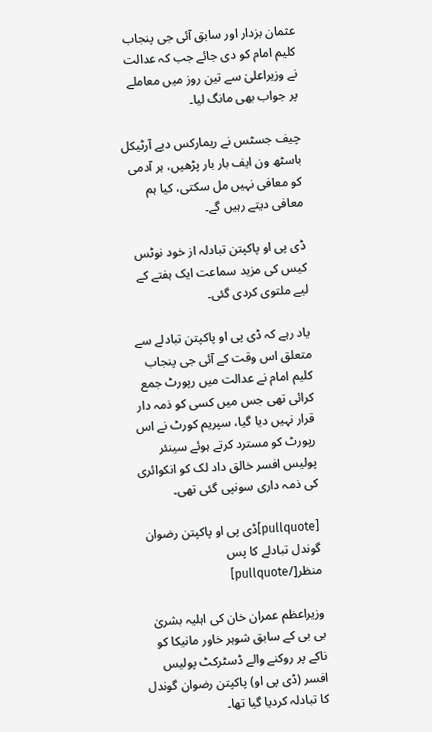عثمان بزدار اور سابق آئی جی پنجاب کلیم امام کو دی جائے جب کہ عدالت نے وزیراعلیٰ سے تین روز میں معاملے پر جواب بھی مانگ لیا۔

چیف جسٹس نے ریمارکس دیے آرٹیکل باسٹھ ون ایف بار بار پڑھیں، ہر آدمی کو معافی نہیں مل سکتی، کیا ہم معافی دیتے رہیں گے۔

ڈی پی او پاکپتن تبادلہ از خود نوٹس کیس کی مزید سماعت ایک ہفتے کے لیے ملتوی کردی گئی۔

یاد رہے کہ ڈی پی او پاکپتن تبادلے سے متعلق اس وقت کے آئی جی پنجاب کلیم امام نے عدالت میں رپورٹ جمع کرائی تھی جس میں کسی کو ذمہ دار قرار نہیں دیا گیا، سپریم کورٹ نے اس رپورٹ کو مسترد کرتے ہوئے سینئر پولیس افسر خالق داد لک کو انکوائری کی ذمہ داری سونپی گئی تھی۔

[pullquote]ڈی پی او پاکپتن رضوان گوندل تبادلے کا پس منظر[/pullquote]

وزیراعظم عمران خان کی اہلیہ بشریٰ بی بی کے سابق شوہر خاور مانیکا کو ناکے پر روکنے والے ڈسٹرکٹ پولیس افسر (ڈی پی او) پاکپتن رضوان گوندل کا تبادلہ کردیا گیا تھا۔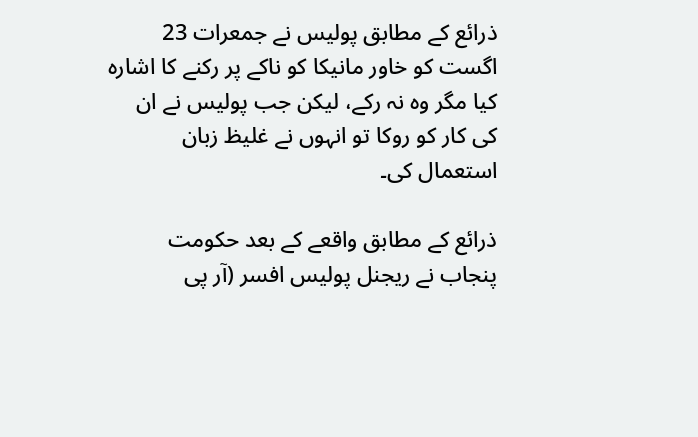ذرائع کے مطابق پولیس نے جمعرات 23 اگست کو خاور مانیکا کو ناکے پر رکنے کا اشارہ کیا مگر وہ نہ رکے، لیکن جب پولیس نے ان کی کار کو روکا تو انہوں نے غلیظ زبان استعمال کی۔

ذرائع کے مطابق واقعے کے بعد حکومت پنجاب نے ریجنل پولیس افسر (آر پی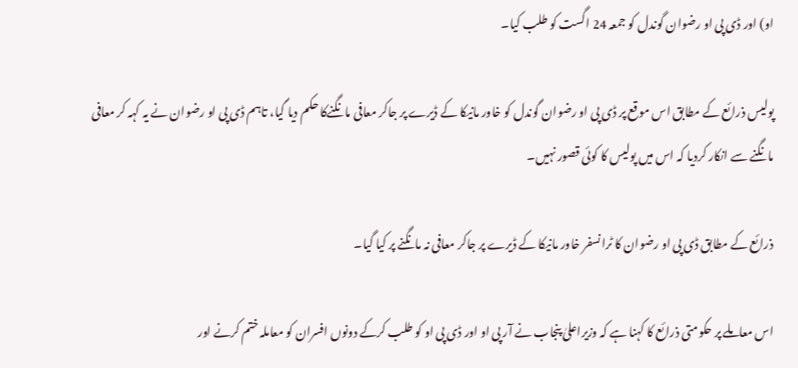او) اور ڈی پی او رضوان گوندل کو جمعہ 24 اگست کو طلب کیا۔

پولیس ذرائع کے مطابق اس موقع پر ڈی پی او رضوان گوندل کو خاور مانیکا کے ڈیرے پر جاکر معافی مانگنےکا حکم دیا گیا، تاہم ڈی پی او رضوان نے یہ کہہ کر معافی مانگنے سے انکار کردیا کہ اس میں پولیس کا کوئی قصور نہیں۔

ذرائع کے مطابق ڈی پی او رضوان کا ٹرانسفر خاور مانیکا کے ڈیرے پر جاکر معافی نہ مانگنے پر کیا گیا۔

اس معاملے پر حکومتی ذرائع کا کہنا ہے کہ وزیراعلیٰ پنجاب نے آر پی او اور ڈی پی او کو طلب کرکے دونوں افسران کو معاملہ ختم کرنے اور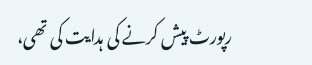رپورٹ پیش کرنے کی ہدایت کی تھی،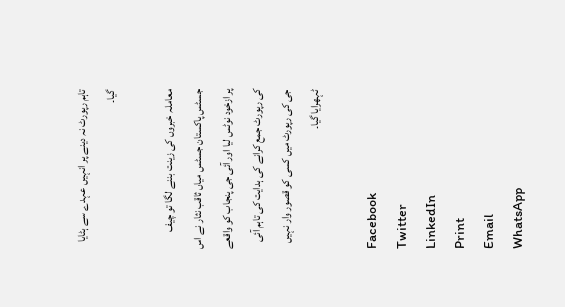تاہم رپورٹ نہ دینے پر انہیں عہدے سے ہٹایا گیا۔

معاملہ خبروں کی زینت بننے لگا تو چیف جسٹس پاکستان جسٹس میاں ثاقب نثار نے اس پر ازخود نوٹس لیا اور آئی جی پنجاب کو واقعے کی رپورٹ جمع کرانے کی ہدایت کی تاہم آئی جی کی رپورٹ میں کسی کو قصور وار نہیں ٹہھرایا گیا۔

Facebook
Twitter
LinkedIn
Print
Email
WhatsApp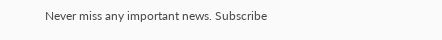Never miss any important news. Subscribe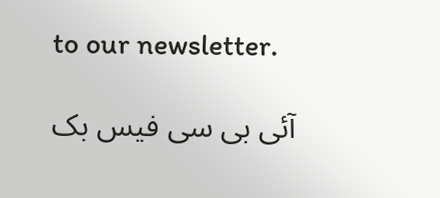to our newsletter.

آئی بی سی فیس بک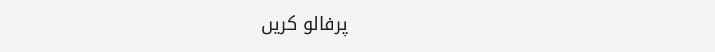پرفالو کریں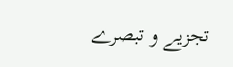تجزیے و تبصرے